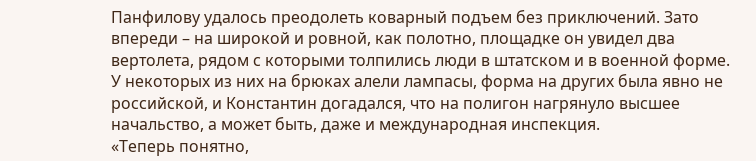Панфилову удалось преодолеть коварный подъем без приключений. Зато впереди – на широкой и ровной, как полотно, площадке он увидел два вертолета, рядом с которыми толпились люди в штатском и в военной форме. У некоторых из них на брюках алели лампасы, форма на других была явно не российской, и Константин догадался, что на полигон нагрянуло высшее начальство, а может быть, даже и международная инспекция.
«Теперь понятно,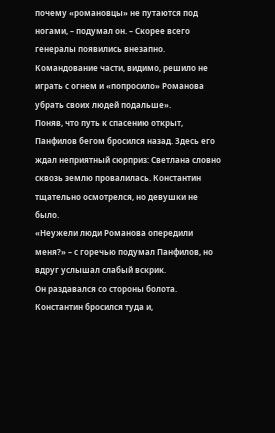почему «романовцы» не путаются под ногами, – подумал он. – Скорее всего генералы появились внезапно. Командование части, видимо, решило не играть с огнем и «попросило» Романова убрать своих людей подальше».
Поняв, что путь к спасению открыт, Панфилов бегом бросился назад. Здесь его ждал неприятный сюрприз: Светлана словно сквозь землю провалилась. Константин тщательно осмотрелся, но девушки не было.
«Неужели люди Романова опередили меня?» – с горечью подумал Панфилов, но вдруг услышал слабый вскрик.
Он раздавался со стороны болота. Константин бросился туда и,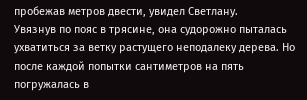пробежав метров двести, увидел Светлану.
Увязнув по пояс в трясине, она судорожно пыталась ухватиться за ветку растущего неподалеку дерева. Но после каждой попытки сантиметров на пять погружалась в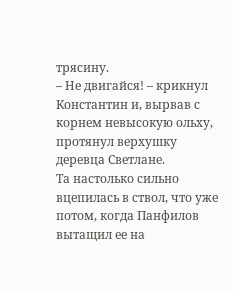трясину.
– Не двигайся! – крикнул Константин и, вырвав с корнем невысокую ольху, протянул верхушку деревца Светлане.
Та настолько сильно вцепилась в ствол, что уже потом, когда Панфилов вытащил ее на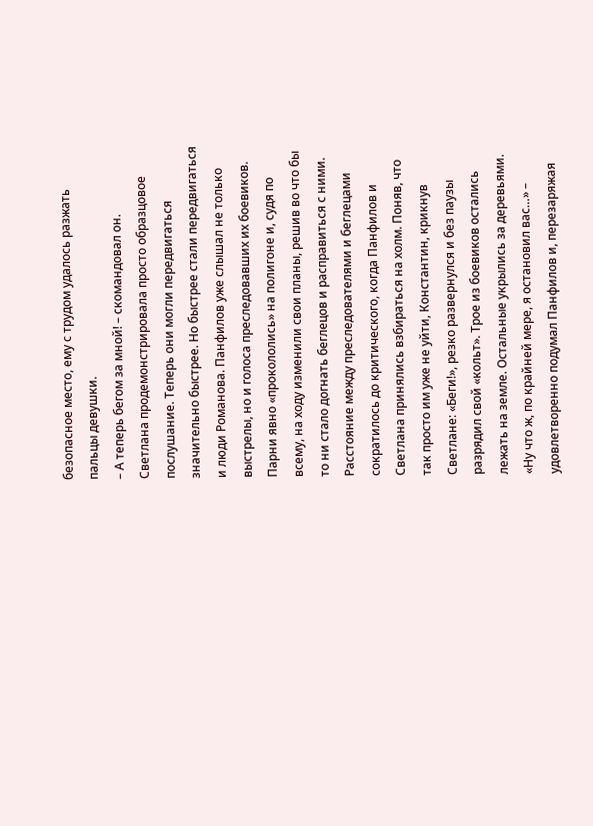безопасное место, ему с трудом удалось разжать пальцы девушки.
– А теперь бегом за мной! – скомандовал он.
Светлана продемонстрировала просто образцовое послушание. Теперь они могли передвигаться значительно быстрее. Но быстрее стали передвигаться и люди Романова. Панфилов уже слышал не только выстрелы, но и голоса преследовавших их боевиков. Парни явно «прокололись» на полигоне и, судя по всему, на ходу изменили свои планы, решив во что бы то ни стало догнать беглецов и расправиться с ними.
Расстояние между преследователями и беглецами сократилось до критического, когда Панфилов и Светлана принялись взбираться на холм. Поняв, что так просто им уже не уйти, Константин, крикнув Светлане: «Беги!», резко развернулся и без паузы разрядил свой «кольт». Трое из боевиков остались лежать на земле. Остальные укрылись за деревьями.
«Ну что ж, по крайней мере, я остановил вас…» – удовлетворенно подумал Панфилов и, перезаряжая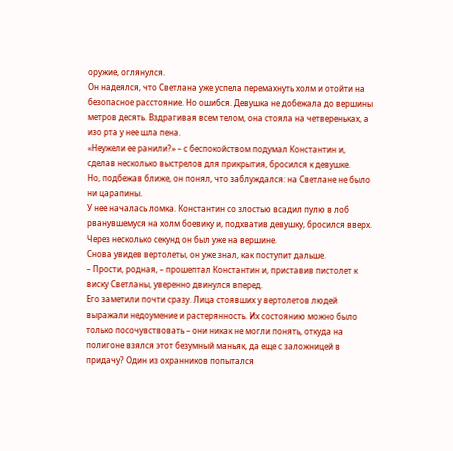оружие, оглянулся.
Он надеялся, что Светлана уже успела перемахнуть холм и отойти на безопасное расстояние. Но ошибся. Девушка не добежала до вершины метров десять. Вздрагивая всем телом, она стояла на четвереньках, а изо рта у нее шла пена.
«Неужели ее ранили?» – с беспокойством подумал Константин и, сделав несколько выстрелов для прикрытия, бросился к девушке.
Но, подбежав ближе, он понял, что заблуждался: на Светлане не было ни царапины.
У нее началась ломка. Константин со злостью всадил пулю в лоб рванувшемуся на холм боевику и, подхватив девушку, бросился вверх. Через несколько секунд он был уже на вершине.
Снова увидев вертолеты, он уже знал, как поступит дальше.
– Прости, родная, – прошептал Константин и, приставив пистолет к виску Светланы, уверенно двинулся вперед.
Его заметили почти сразу. Лица стоявших у вертолетов людей выражали недоумение и растерянность. Их состоянию можно было только посочувствовать – они никак не могли понять, откуда на полигоне взялся этот безумный маньяк, да еще с заложницей в придачу? Один из охранников попытался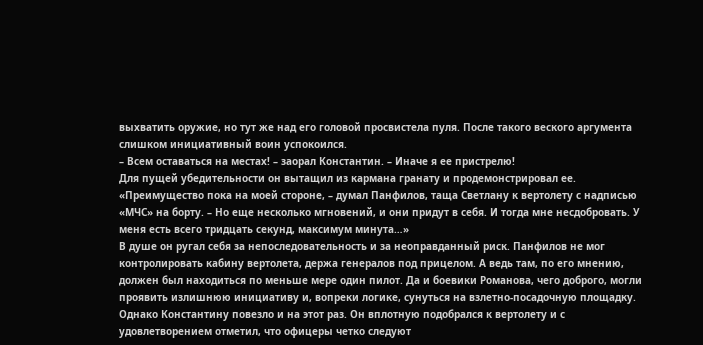выхватить оружие, но тут же над его головой просвистела пуля. После такого веского аргумента слишком инициативный воин успокоился.
– Всем оставаться на местах! – заорал Константин. – Иначе я ее пристрелю!
Для пущей убедительности он вытащил из кармана гранату и продемонстрировал ее.
«Преимущество пока на моей стороне, – думал Панфилов, таща Светлану к вертолету с надписью «МЧС» на борту. – Но еще несколько мгновений, и они придут в себя. И тогда мне несдобровать. У меня есть всего тридцать секунд, максимум минута…»
В душе он ругал себя за непоследовательность и за неоправданный риск. Панфилов не мог контролировать кабину вертолета, держа генералов под прицелом. А ведь там, по его мнению, должен был находиться по меньше мере один пилот. Да и боевики Романова, чего доброго, могли проявить излишнюю инициативу и, вопреки логике, сунуться на взлетно-посадочную площадку.
Однако Константину повезло и на этот раз. Он вплотную подобрался к вертолету и с удовлетворением отметил, что офицеры четко следуют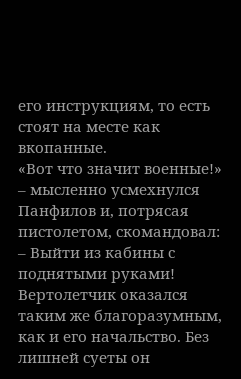его инструкциям, то есть стоят на месте как вкопанные.
«Вот что значит военные!» – мысленно усмехнулся Панфилов и, потрясая пистолетом, скомандовал:
– Выйти из кабины с поднятыми руками!
Вертолетчик оказался таким же благоразумным, как и его начальство. Без лишней суеты он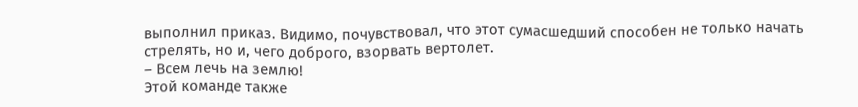выполнил приказ. Видимо, почувствовал, что этот сумасшедший способен не только начать стрелять, но и, чего доброго, взорвать вертолет.
– Всем лечь на землю!
Этой команде также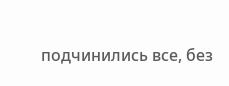подчинились все, без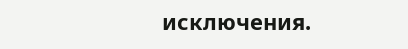исключения.